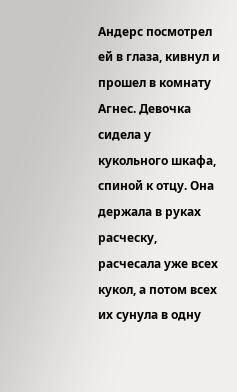Андерс посмотрел ей в глаза, кивнул и прошел в комнату Агнес. Девочка сидела у кукольного шкафа, спиной к отцу. Она держала в руках расческу, расчесала уже всех кукол, а потом всех их сунула в одну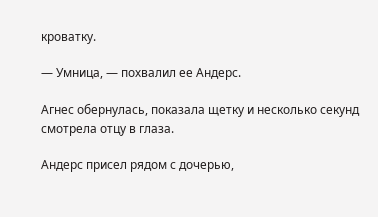кроватку.

— Умница, — похвалил ее Андерс.

Агнес обернулась, показала щетку и несколько секунд смотрела отцу в глаза.

Андерс присел рядом с дочерью,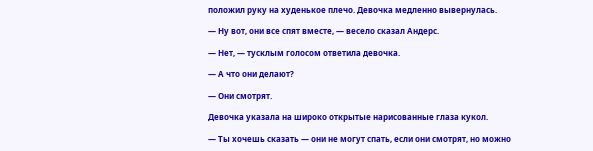положил руку на худенькое плечо. Девочка медленно вывернулась.

— Ну вот, они все спят вместе, — весело сказал Андерс.

— Нет, — тусклым голосом ответила девочка.

— А что они делают?

— Они смотрят.

Девочка указала на широко открытые нарисованные глаза кукол.

— Ты хочешь сказать — они не могут спать, если они смотрят, но можно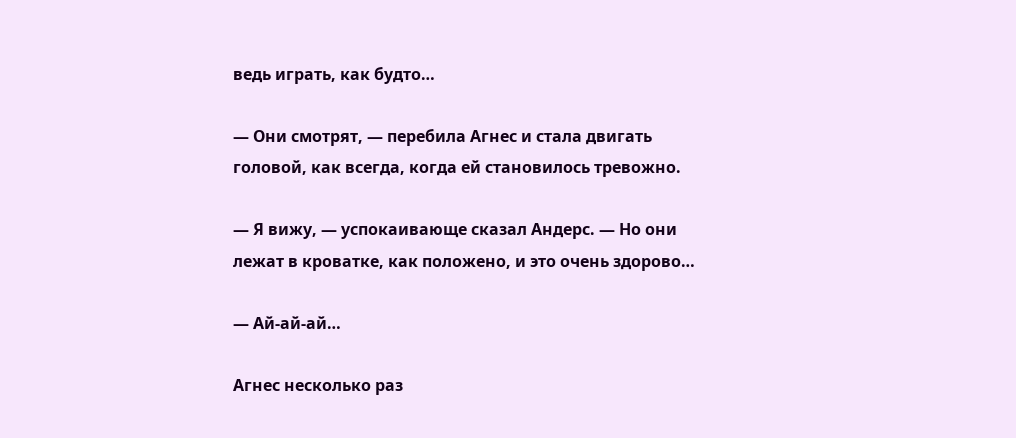ведь играть, как будто…

— Они смотрят, — перебила Агнес и стала двигать головой, как всегда, когда ей становилось тревожно.

— Я вижу, — успокаивающе сказал Андерс. — Но они лежат в кроватке, как положено, и это очень здорово…

— Ай-ай-ай…

Агнес несколько раз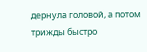дернула головой, а потом трижды быстро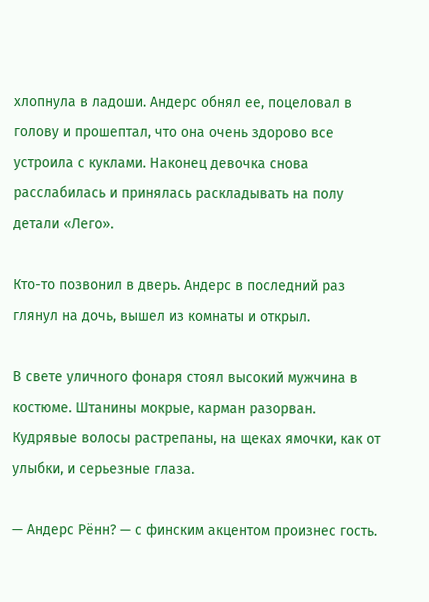хлопнула в ладоши. Андерс обнял ее, поцеловал в голову и прошептал, что она очень здорово все устроила с куклами. Наконец девочка снова расслабилась и принялась раскладывать на полу детали «Лего».

Кто-то позвонил в дверь. Андерс в последний раз глянул на дочь, вышел из комнаты и открыл.

В свете уличного фонаря стоял высокий мужчина в костюме. Штанины мокрые, карман разорван. Кудрявые волосы растрепаны, на щеках ямочки, как от улыбки, и серьезные глаза.

— Андерс Рённ? — с финским акцентом произнес гость.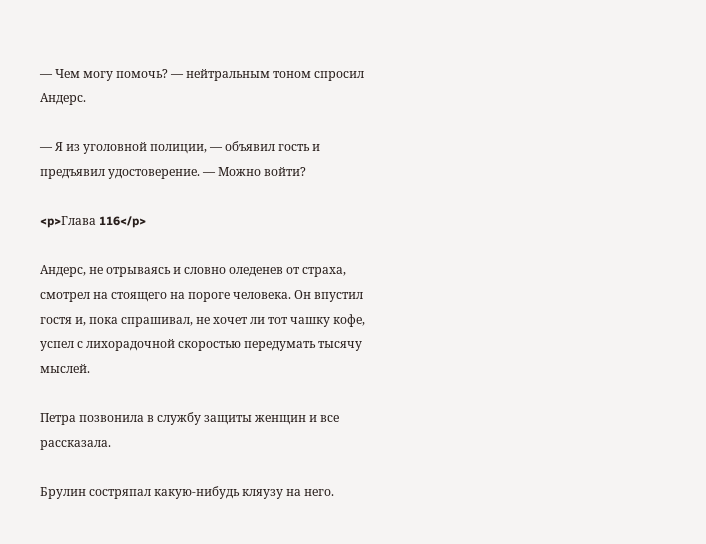— Чем могу помочь? — нейтральным тоном спросил Андерс.

— Я из уголовной полиции, — объявил гость и предъявил удостоверение. — Можно войти?

<p>Глава 116</p>

Андерс, не отрываясь и словно оледенев от страха, смотрел на стоящего на пороге человека. Он впустил гостя и, пока спрашивал, не хочет ли тот чашку кофе, успел с лихорадочной скоростью передумать тысячу мыслей.

Петра позвонила в службу защиты женщин и все рассказала.

Брулин состряпал какую-нибудь кляузу на него.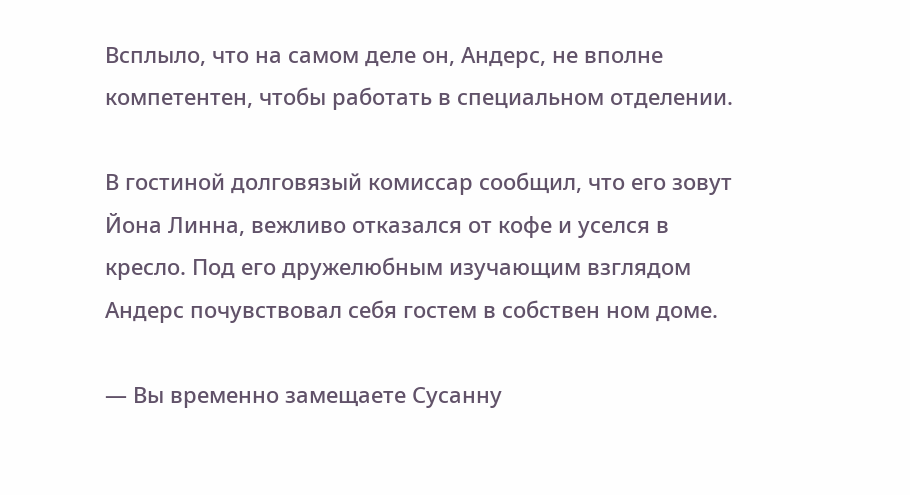Всплыло, что на самом деле он, Андерс, не вполне компетентен, чтобы работать в специальном отделении.

В гостиной долговязый комиссар сообщил, что его зовут Йона Линна, вежливо отказался от кофе и уселся в кресло. Под его дружелюбным изучающим взглядом Андерс почувствовал себя гостем в собствен ном доме.

— Вы временно замещаете Сусанну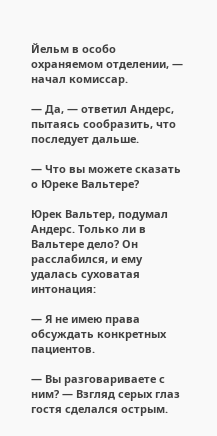Йельм в особо охраняемом отделении, — начал комиссар.

— Да, — ответил Андерс, пытаясь сообразить, что последует дальше.

— Что вы можете сказать о Юреке Вальтере?

Юрек Вальтер, подумал Андерс. Только ли в Вальтере дело? Он расслабился, и ему удалась суховатая интонация:

— Я не имею права обсуждать конкретных пациентов.

— Вы разговариваете с ним? — Взгляд серых глаз гостя сделался острым.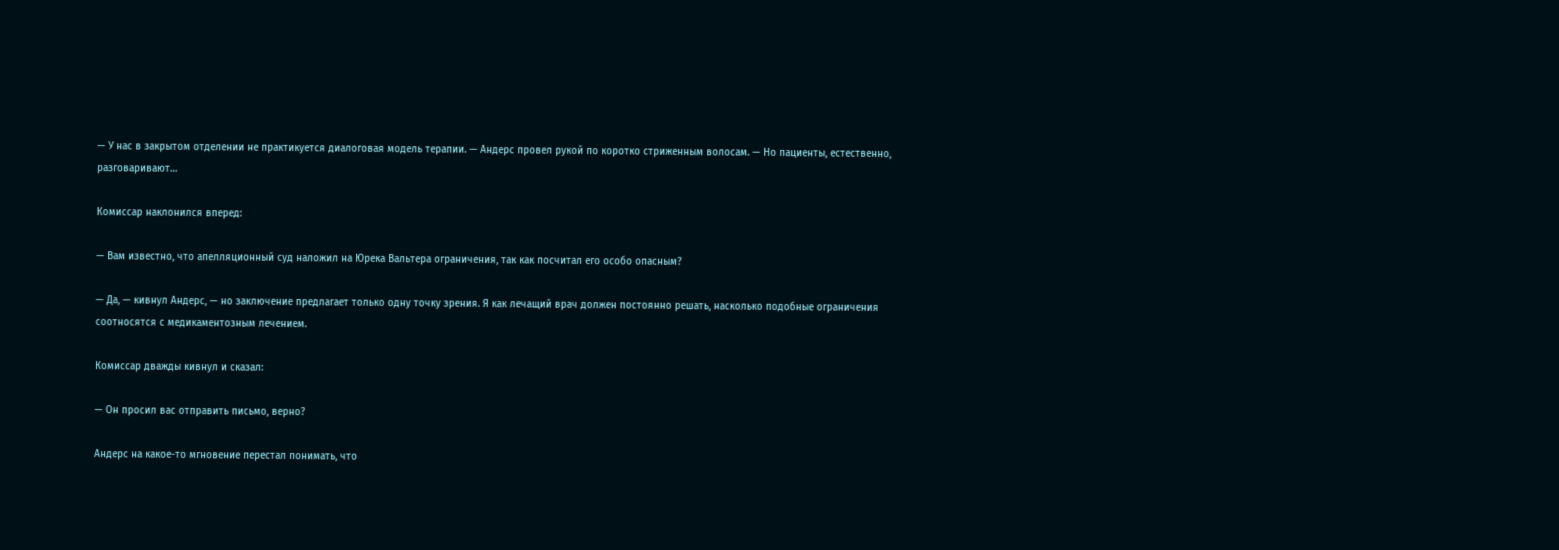— У нас в закрытом отделении не практикуется диалоговая модель терапии. — Андерс провел рукой по коротко стриженным волосам. — Но пациенты, естественно, разговаривают…

Комиссар наклонился вперед:

— Вам известно, что апелляционный суд наложил на Юрека Вальтера ограничения, так как посчитал его особо опасным?

— Да, — кивнул Андерс, — но заключение предлагает только одну точку зрения. Я как лечащий врач должен постоянно решать, насколько подобные ограничения соотносятся с медикаментозным лечением.

Комиссар дважды кивнул и сказал:

— Он просил вас отправить письмо, верно?

Андерс на какое-то мгновение перестал понимать, что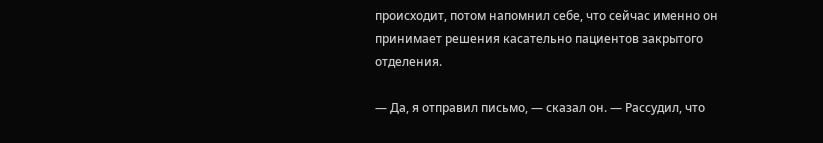происходит, потом напомнил себе, что сейчас именно он принимает решения касательно пациентов закрытого отделения.

— Да, я отправил письмо, — сказал он. — Рассудил, что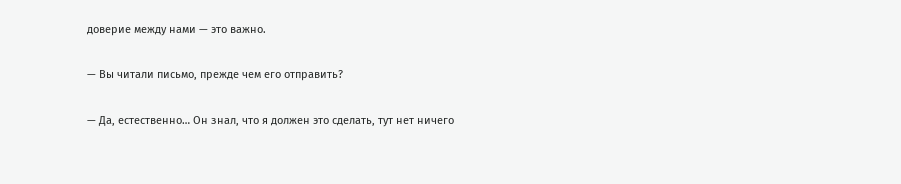доверие между нами — это важно.

— Вы читали письмо, прежде чем его отправить?

— Да, естественно… Он знал, что я должен это сделать, тут нет ничего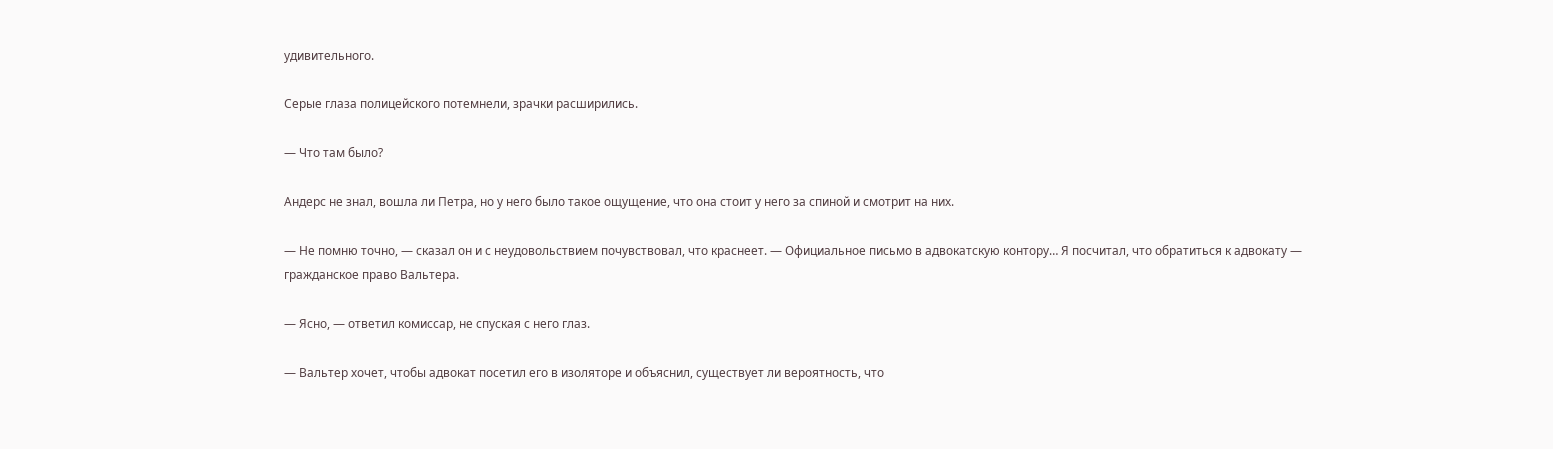удивительного.

Серые глаза полицейского потемнели, зрачки расширились.

— Что там было?

Андерс не знал, вошла ли Петра, но у него было такое ощущение, что она стоит у него за спиной и смотрит на них.

— Не помню точно, — сказал он и с неудовольствием почувствовал, что краснеет. — Официальное письмо в адвокатскую контору… Я посчитал, что обратиться к адвокату — гражданское право Вальтера.

— Ясно, — ответил комиссар, не спуская с него глаз.

— Вальтер хочет, чтобы адвокат посетил его в изоляторе и объяснил, существует ли вероятность, что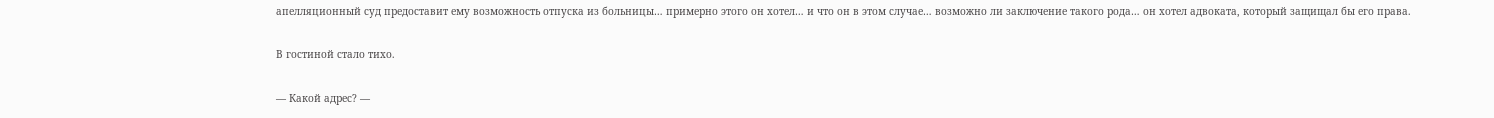апелляционный суд предоставит ему возможность отпуска из больницы… примерно этого он хотел… и что он в этом случае… возможно ли заключение такого рода… он хотел адвоката, который защищал бы его права.

В гостиной стало тихо.

— Какой адрес? —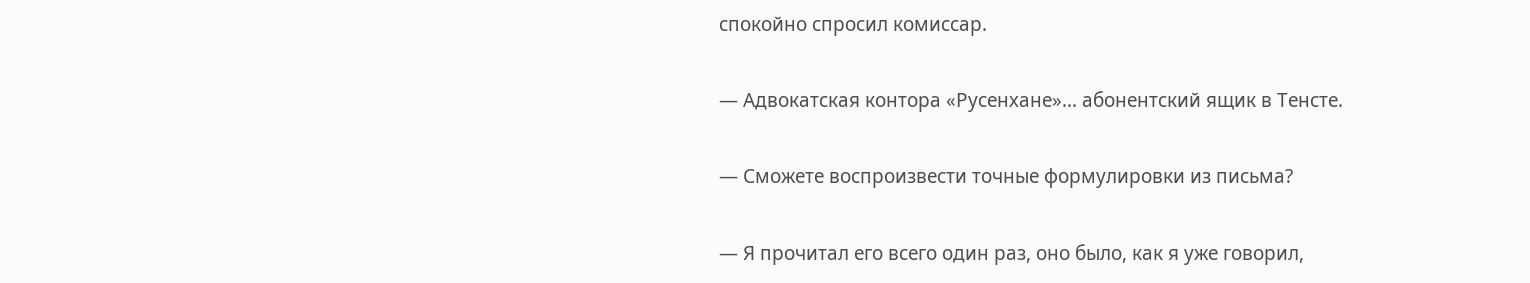спокойно спросил комиссар.

— Адвокатская контора «Русенхане»… абонентский ящик в Тенсте.

— Сможете воспроизвести точные формулировки из письма?

— Я прочитал его всего один раз, оно было, как я уже говорил,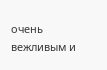очень вежливым и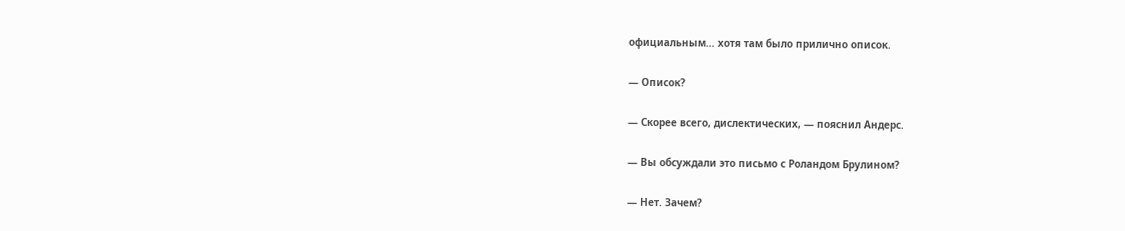официальным… хотя там было прилично описок.

— Описок?

— Скорее всего, дислектических, — пояснил Андерс.

— Вы обсуждали это письмо с Роландом Брулином?

— Нет. Зачем?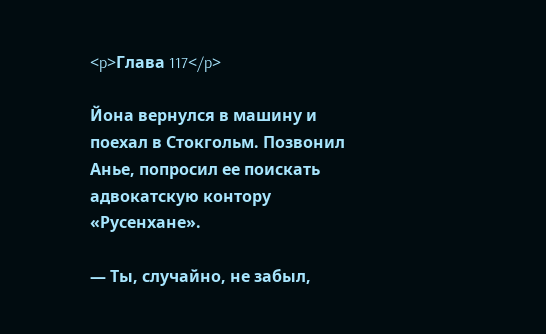<p>Глава 117</p>

Йона вернулся в машину и поехал в Стокгольм. Позвонил Анье, попросил ее поискать адвокатскую контору «Русенхане».

— Ты, случайно, не забыл,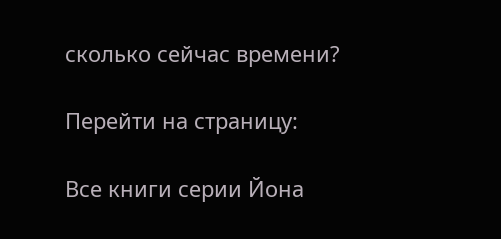сколько сейчас времени?

Перейти на страницу:

Все книги серии Йона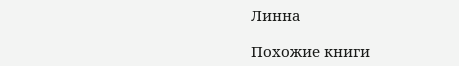Линна

Похожие книги